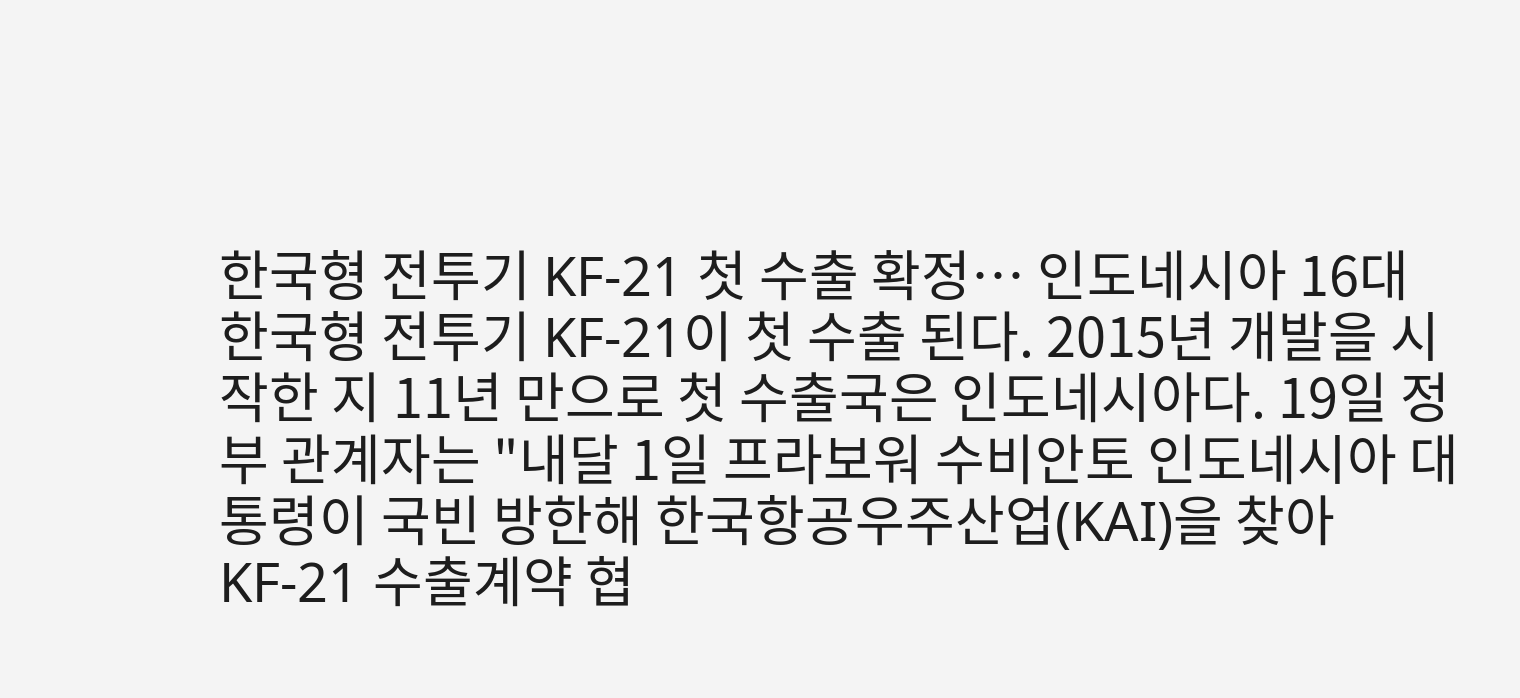한국형 전투기 KF-21 첫 수출 확정… 인도네시아 16대
한국형 전투기 KF-21이 첫 수출 된다. 2015년 개발을 시작한 지 11년 만으로 첫 수출국은 인도네시아다. 19일 정부 관계자는 "내달 1일 프라보워 수비안토 인도네시아 대통령이 국빈 방한해 한국항공우주산업(KAI)을 찾아 KF-21 수출계약 협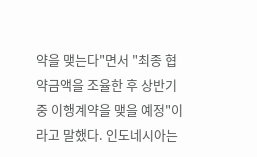약을 맺는다"면서 "최종 협약금액을 조율한 후 상반기 중 이행계약을 맺을 예정"이라고 말했다. 인도네시아는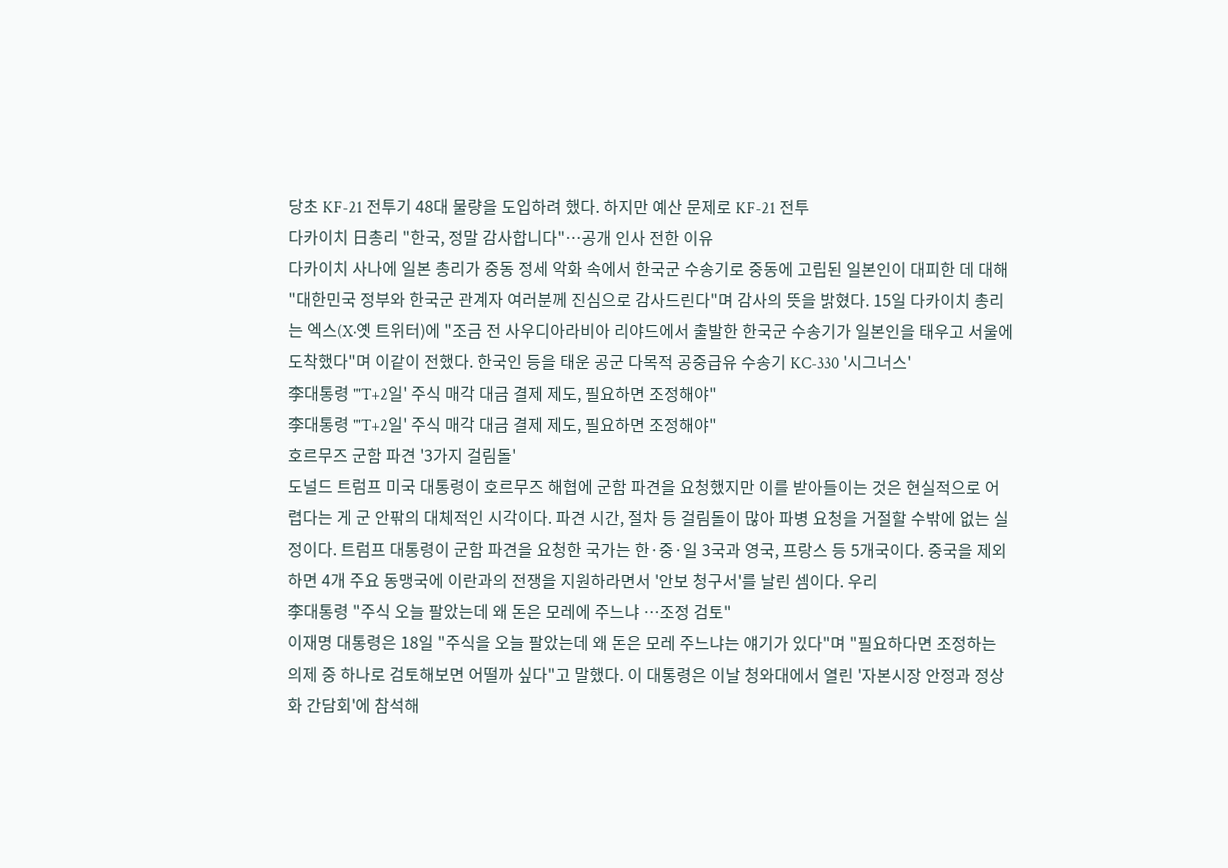당초 KF-21 전투기 48대 물량을 도입하려 했다. 하지만 예산 문제로 KF-21 전투
다카이치 日총리 "한국, 정말 감사합니다"…공개 인사 전한 이유
다카이치 사나에 일본 총리가 중동 정세 악화 속에서 한국군 수송기로 중동에 고립된 일본인이 대피한 데 대해 "대한민국 정부와 한국군 관계자 여러분께 진심으로 감사드린다"며 감사의 뜻을 밝혔다. 15일 다카이치 총리는 엑스(X·옛 트위터)에 "조금 전 사우디아라비아 리야드에서 출발한 한국군 수송기가 일본인을 태우고 서울에 도착했다"며 이같이 전했다. 한국인 등을 태운 공군 다목적 공중급유 수송기 KC-330 '시그너스'
李대통령 "'T+2일' 주식 매각 대금 결제 제도, 필요하면 조정해야"
李대통령 "'T+2일' 주식 매각 대금 결제 제도, 필요하면 조정해야"
호르무즈 군함 파견 '3가지 걸림돌'
도널드 트럼프 미국 대통령이 호르무즈 해협에 군함 파견을 요청했지만 이를 받아들이는 것은 현실적으로 어렵다는 게 군 안팎의 대체적인 시각이다. 파견 시간, 절차 등 걸림돌이 많아 파병 요청을 거절할 수밖에 없는 실정이다. 트럼프 대통령이 군함 파견을 요청한 국가는 한·중·일 3국과 영국, 프랑스 등 5개국이다. 중국을 제외하면 4개 주요 동맹국에 이란과의 전쟁을 지원하라면서 '안보 청구서'를 날린 셈이다. 우리
李대통령 "주식 오늘 팔았는데 왜 돈은 모레에 주느냐 …조정 검토"
이재명 대통령은 18일 "주식을 오늘 팔았는데 왜 돈은 모레 주느냐는 얘기가 있다"며 "필요하다면 조정하는 의제 중 하나로 검토해보면 어떨까 싶다"고 말했다. 이 대통령은 이날 청와대에서 열린 '자본시장 안정과 정상화 간담회'에 참석해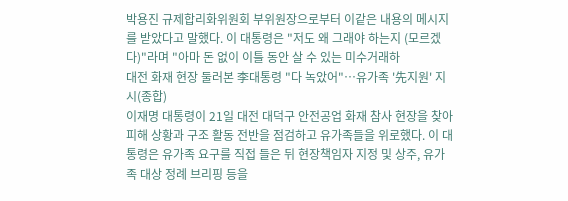박용진 규제합리화위원회 부위원장으로부터 이같은 내용의 메시지를 받았다고 말했다. 이 대통령은 "저도 왜 그래야 하는지 (모르겠다)"라며 "아마 돈 없이 이틀 동안 살 수 있는 미수거래하
대전 화재 현장 둘러본 李대통령 "다 녹았어"…유가족 '先지원' 지시(종합)
이재명 대통령이 21일 대전 대덕구 안전공업 화재 참사 현장을 찾아 피해 상황과 구조 활동 전반을 점검하고 유가족들을 위로했다. 이 대통령은 유가족 요구를 직접 들은 뒤 현장책임자 지정 및 상주, 유가족 대상 정례 브리핑 등을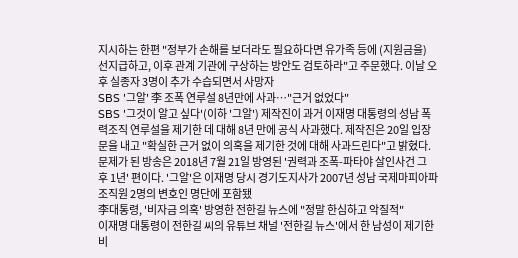지시하는 한편 "정부가 손해를 보더라도 필요하다면 유가족 등에 (지원금을) 선지급하고, 이후 관계 기관에 구상하는 방안도 검토하라"고 주문했다. 이날 오후 실종자 3명이 추가 수습되면서 사망자
SBS '그알' 李 조폭 연루설 8년만에 사과…"근거 없었다"
SBS '그것이 알고 싶다'(이하 '그알') 제작진이 과거 이재명 대통령의 성남 폭력조직 연루설을 제기한 데 대해 8년 만에 공식 사과했다. 제작진은 20일 입장문을 내고 "확실한 근거 없이 의혹을 제기한 것에 대해 사과드린다"고 밝혔다. 문제가 된 방송은 2018년 7월 21일 방영된 '권력과 조폭-파타야 살인사건 그 후 1년' 편이다. '그알'은 이재명 당시 경기도지사가 2007년 성남 국제마피아파 조직원 2명의 변호인 명단에 포함됐
李대통령, '비자금 의혹' 방영한 전한길 뉴스에 "정말 한심하고 악질적"
이재명 대통령이 전한길 씨의 유튜브 채널 '전한길 뉴스'에서 한 남성이 제기한 비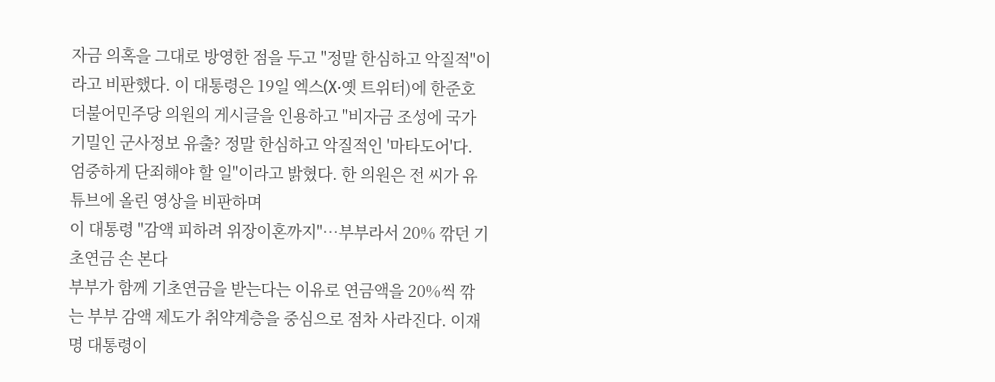자금 의혹을 그대로 방영한 점을 두고 "정말 한심하고 악질적"이라고 비판했다. 이 대통령은 19일 엑스(X·옛 트위터)에 한준호 더불어민주당 의원의 게시글을 인용하고 "비자금 조성에 국가기밀인 군사정보 유출? 정말 한심하고 악질적인 '마타도어'다. 엄중하게 단죄해야 할 일"이라고 밝혔다. 한 의원은 전 씨가 유튜브에 올린 영상을 비판하며
이 대통령 "감액 피하려 위장이혼까지"…부부라서 20% 깎던 기초연금 손 본다
부부가 함께 기초연금을 받는다는 이유로 연금액을 20%씩 깎는 부부 감액 제도가 취약계층을 중심으로 점차 사라진다. 이재명 대통령이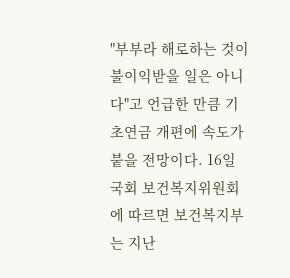"부부라 해로하는 것이 불이익받을 일은 아니다"고 언급한 만큼 기초연금 개편에 속도가 붙을 전망이다. 16일 국회 보건복지위원회에 따르면 보건복지부는 지난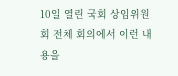10일 열린 국회 상임위원회 전체 회의에서 이런 내용을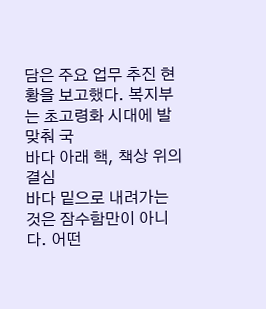담은 주요 업무 추진 현황을 보고했다. 복지부는 초고령화 시대에 발맞춰 국
바다 아래 핵, 책상 위의 결심
바다 밑으로 내려가는 것은 잠수함만이 아니다. 어떤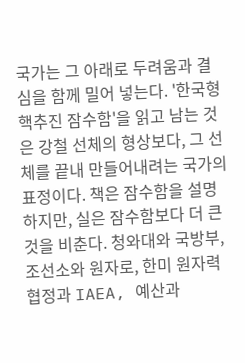국가는 그 아래로 두려움과 결심을 함께 밀어 넣는다. '한국형 핵추진 잠수함'을 읽고 남는 것은 강철 선체의 형상보다, 그 선체를 끝내 만들어내려는 국가의 표정이다. 책은 잠수함을 설명하지만, 실은 잠수함보다 더 큰 것을 비춘다. 청와대와 국방부, 조선소와 원자로, 한미 원자력협정과 IAEA, 예산과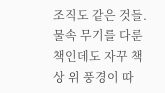조직도 같은 것들. 물속 무기를 다룬 책인데도 자꾸 책상 위 풍경이 따